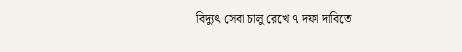বিদ্যুৎ সেবা চালু রেখে ৭ দফা দাবিতে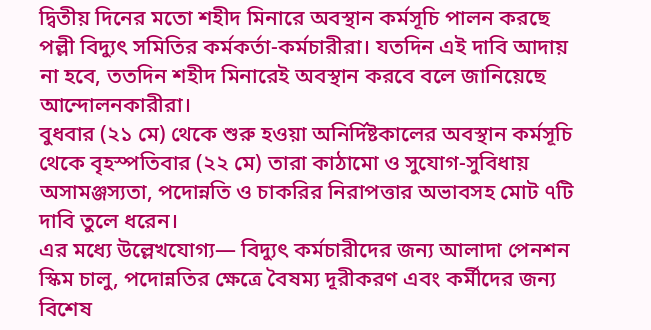দ্বিতীয় দিনের মতো শহীদ মিনারে অবস্থান কর্মসূচি পালন করছে পল্লী বিদ্যুৎ সমিতির কর্মকর্তা-কর্মচারীরা। যতদিন এই দাবি আদায় না হবে, ততদিন শহীদ মিনারেই অবস্থান করবে বলে জানিয়েছে আন্দোলনকারীরা।
বুধবার (২১ মে) থেকে শুরু হওয়া অনির্দিষ্টকালের অবস্থান কর্মসূচি থেকে বৃহস্পতিবার (২২ মে) তারা কাঠামো ও সুযোগ-সুবিধায় অসামঞ্জস্যতা, পদোন্নতি ও চাকরির নিরাপত্তার অভাবসহ মোট ৭টি দাবি তুলে ধরেন।
এর মধ্যে উল্লেখযোগ্য— বিদ্যুৎ কর্মচারীদের জন্য আলাদা পেনশন স্কিম চালু, পদোন্নতির ক্ষেত্রে বৈষম্য দূরীকরণ এবং কর্মীদের জন্য বিশেষ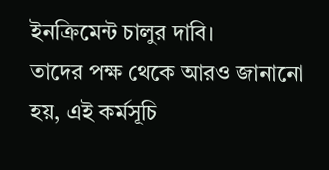ইনক্রিমেন্ট চালুর দাবি।
তাদের পক্ষ থেকে আরও জানানো হয়, এই কর্মসূচি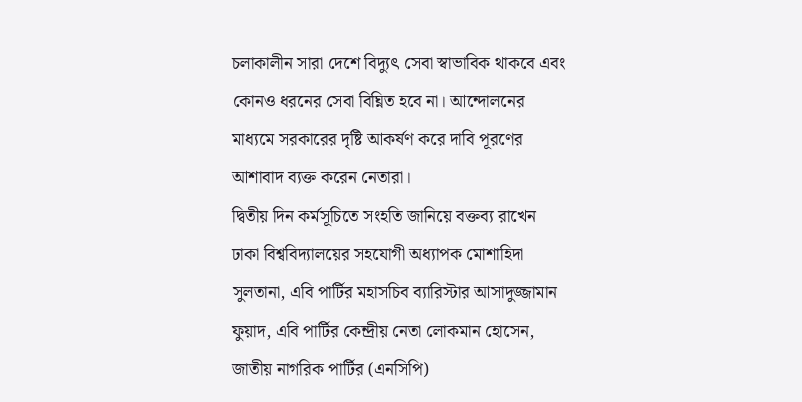চলাকালীন সারা দেশে বিদ্যুৎ সেবা স্বাভাবিক থাকবে এবং কোনও ধরনের সেবা বিঘ্নিত হবে না। আন্দোলনের মাধ্যমে সরকারের দৃষ্টি আকর্ষণ করে দাবি পূরণের আশাবাদ ব্যক্ত করেন নেতারা।
দ্বিতীয় দিন কর্মসূচিতে সংহতি জানিয়ে বক্তব্য রাখেন ঢাকা বিশ্ববিদ্যালয়ের সহযোগী অধ্যাপক মোশাহিদা সুলতানা, এবি পার্টির মহাসচিব ব্যারিস্টার আসাদুজ্জামান ফুয়াদ, এবি পার্টির কেন্দ্রীয় নেতা লোকমান হোসেন, জাতীয় নাগরিক পার্টির (এনসিপি)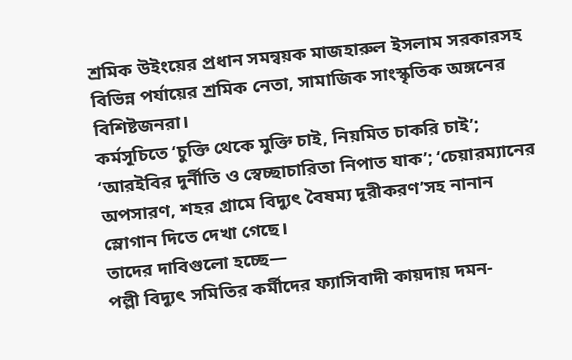শ্রমিক উইংয়ের প্রধান সমন্বয়ক মাজহারুল ইসলাম সরকারসহ বিভিন্ন পর্যায়ের শ্রমিক নেতা, সামাজিক সাংস্কৃতিক অঙ্গনের বিশিষ্টজনরা।
কর্মসূচিতে ‘চুক্তি থেকে মুক্তি চাই, নিয়মিত চাকরি চাই’; ‘আরইবির দুর্নীতি ও স্বেচ্ছাচারিতা নিপাত যাক’; ‘চেয়ারম্যানের অপসারণ, শহর গ্রামে বিদ্যুৎ বৈষম্য দূরীকরণ’সহ নানান স্লোগান দিতে দেখা গেছে।
তাদের দাবিগুলো হচ্ছে—
পল্লী বিদ্যুৎ সমিতির কর্মীদের ফ্যাসিবাদী কায়দায় দমন-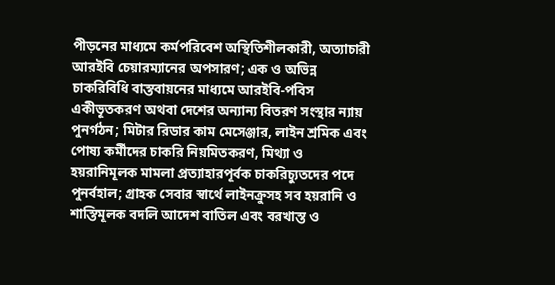পীড়নের মাধ্যমে কর্মপরিবেশ অস্থিতিশীলকারী, অত্যাচারী আরইবি চেয়ারম্যানের অপসারণ; এক ও অভিন্ন চাকরিবিধি বাস্তবায়নের মাধ্যমে আরইবি-পবিস একীভূতকরণ অথবা দেশের অন্যান্য বিতরণ সংস্থার ন্যায় পুনর্গঠন; মিটার রিডার কাম মেসেঞ্জার, লাইন শ্রমিক এবং পোষ্য কর্মীদের চাকরি নিয়মিতকরণ, মিথ্যা ও হয়রানিমূলক মামলা প্রত্যাহারপূর্বক চাকরিচ্যুতদের পদে পুনর্বহাল; গ্রাহক সেবার স্বার্থে লাইনক্রুসহ সব হয়রানি ও শাস্তিমূলক বদলি আদেশ বাতিল এবং বরখাস্ত ও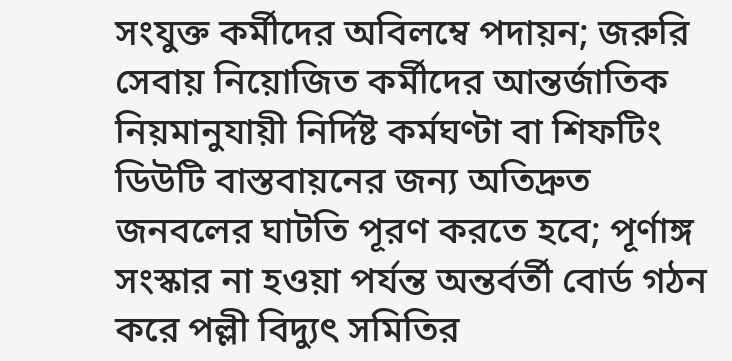সংযুক্ত কর্মীদের অবিলম্বে পদায়ন; জরুরি সেবায় নিয়োজিত কর্মীদের আন্তর্জাতিক নিয়মানুযায়ী নির্দিষ্ট কর্মঘণ্টা বা শিফটিং ডিউটি বাস্তবায়নের জন্য অতিদ্রুত জনবলের ঘাটতি পূরণ করতে হবে; পূর্ণাঙ্গ সংস্কার না হওয়া পর্যন্ত অন্তর্বর্তী বোর্ড গঠন করে পল্লী বিদ্যুৎ সমিতির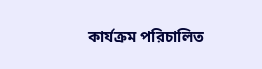কার্যক্রম পরিচালিত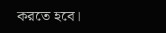করতে হবে।